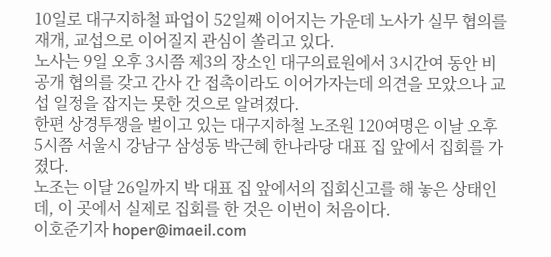10일로 대구지하철 파업이 52일째 이어지는 가운데 노사가 실무 협의를 재개, 교섭으로 이어질지 관심이 쏠리고 있다.
노사는 9일 오후 3시쯤 제3의 장소인 대구의료원에서 3시간여 동안 비공개 협의를 갖고 간사 간 접촉이라도 이어가자는데 의견을 모았으나 교섭 일정을 잡지는 못한 것으로 알려졌다.
한편 상경투쟁을 벌이고 있는 대구지하철 노조원 120여명은 이날 오후 5시쯤 서울시 강남구 삼성동 박근혜 한나라당 대표 집 앞에서 집회를 가졌다.
노조는 이달 26일까지 박 대표 집 앞에서의 집회신고를 해 놓은 상태인데, 이 곳에서 실제로 집회를 한 것은 이번이 처음이다.
이호준기자 hoper@imaeil.com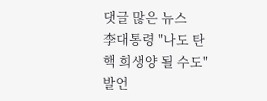댓글 많은 뉴스
李대통령 "나도 탄핵 희생양 될 수도" 발언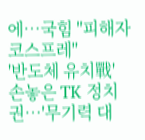에…국힘 "피해자 코스프레"
'반도체 유치戰' 손놓은 TK 정치권…'무기력 대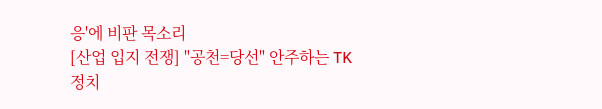응'에 비판 목소리
[산업 입지 전쟁] "공천=당선" 안주하는 TK 정치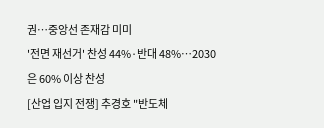권…중앙선 존재감 미미
'전면 재선거' 찬성 44%·반대 48%…2030은 60% 이상 찬성
[산업 입지 전쟁] 추경호 "반도체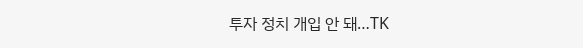투자 정치 개입 안 돼…TK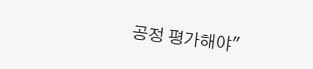공정 평가해야"